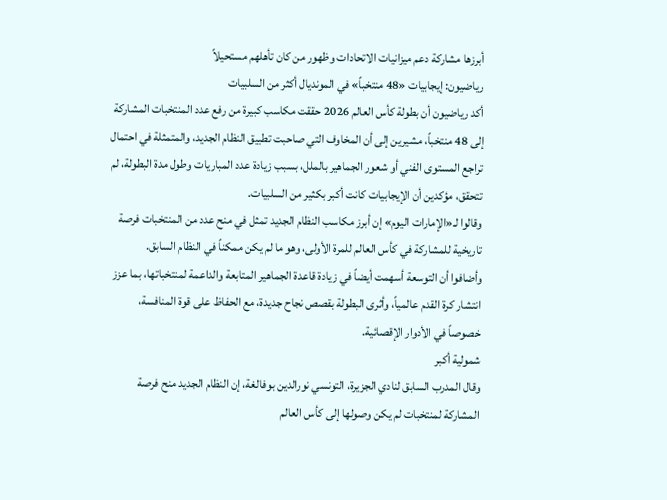أبرزها مشاركة دعم ميزانيات الاتحادات وظهور من كان تأهلهم مستحيلاً
رياضيون: إيجابيات «48 منتخباً» في المونديال أكثر من السلبيات
أكد رياضيون أن بطولة كأس العالم 2026 حققت مكاسب كبيرة من رفع عدد المنتخبات المشاركة إلى 48 منتخباً، مشيرين إلى أن المخاوف التي صاحبت تطبيق النظام الجديد، والمتمثلة في احتمال تراجع المستوى الفني أو شعور الجماهير بالملل، بسبب زيادة عدد المباريات وطول مدة البطولة، لم تتحقق، مؤكدين أن الإيجابيات كانت أكبر بكثير من السلبيات.
وقالوا لـ«الإمارات اليوم» إن أبرز مكاسب النظام الجديد تمثل في منح عدد من المنتخبات فرصة تاريخية للمشاركة في كأس العالم للمرة الأولى، وهو ما لم يكن ممكناً في النظام السابق.
وأضافوا أن التوسعة أسهمت أيضاً في زيادة قاعدة الجماهير المتابعة والداعمة لمنتخباتها، بما عزز انتشار كرة القدم عالمياً، وأثرى البطولة بقصص نجاح جديدة، مع الحفاظ على قوة المنافسة، خصوصاً في الأدوار الإقصائية.
شمولية أكبر
وقال المدرب السابق لنادي الجزيرة، التونسي نورالدين بوفالغة، إن النظام الجديد منح فرصة المشاركة لمنتخبات لم يكن وصولها إلى كأس العالم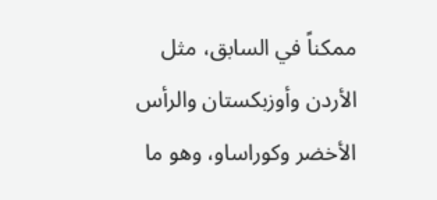ممكناً في السابق، مثل الأردن وأوزبكستان والرأس الأخضر وكوراساو، وهو ما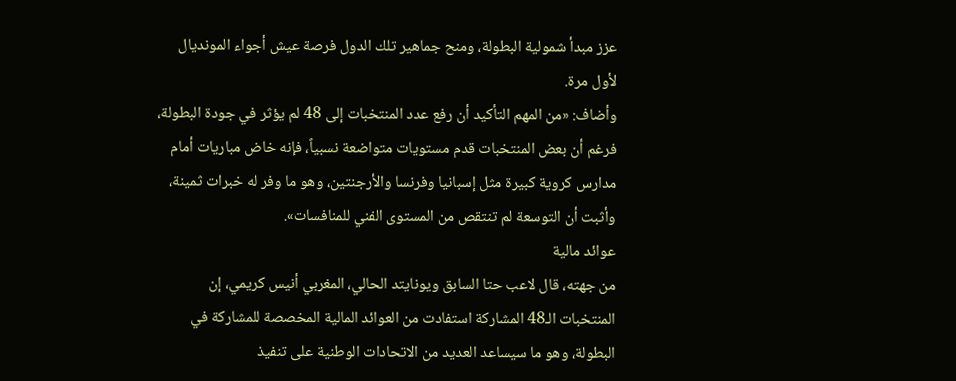عزز مبدأ شمولية البطولة، ومنح جماهير تلك الدول فرصة عيش أجواء المونديال لأول مرة.
وأضاف: «من المهم التأكيد أن رفع عدد المنتخبات إلى 48 لم يؤثر في جودة البطولة، فرغم أن بعض المنتخبات قدم مستويات متواضعة نسبياً، فإنه خاض مباريات أمام مدارس كروية كبيرة مثل إسبانيا وفرنسا والأرجنتين، وهو ما وفر له خبرات ثمينة، وأثبت أن التوسعة لم تنتقص من المستوى الفني للمنافسات».
عوائد مالية
من جهته، قال لاعب حتا السابق ويونايتد الحالي، المغربي أنيس كريمي، إن المنتخبات الـ48 المشاركة استفادت من العوائد المالية المخصصة للمشاركة في البطولة، وهو ما سيساعد العديد من الاتحادات الوطنية على تنفيذ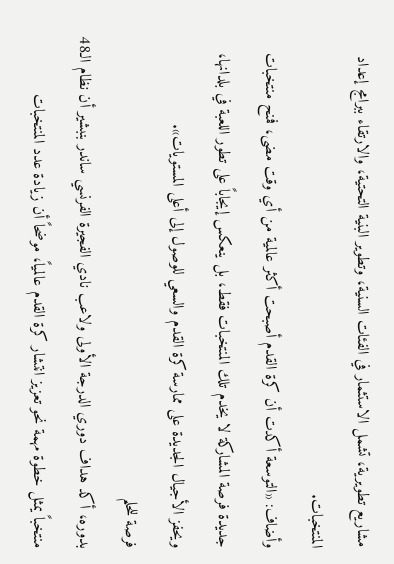مشاريع تطويرية، تشمل الاستثمار في الفئات السنية، وتطوير البنية التحتية، والارتقاء ببرامج إعداد المنتخبات.
وأضاف: «التوسعة أكدت أن كرة القدم أصبحت أكثر عالمية من أي وقت مضى، فمنح منتخبات جديدة فرصة المشاركة لا يخدم تلك المنتخبات فقط، بل ينعكس إيجاباً على تطور اللعبة في بلدانها، ويحفز الأجيال الجديدة على ممارسة كرة القدم والسعي للوصول إلى أعلى المستويات».
فرصة للحلم
بدوره، أكد هداف دوري الدرجة الأولى ولاعب نادي الفجيرة الفرنسي ساندر بنبشير أن نظام الـ48 منتخباً يمثل خطوة مهمة نحو تعزيز انتشار كرة القدم عالمياً، موضحاً أن زيادة عدد المنتخبات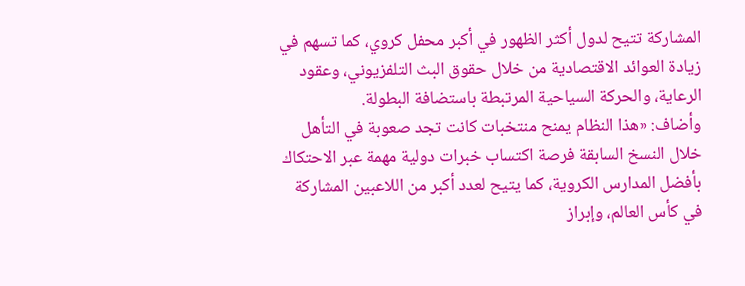المشاركة تتيح لدول أكثر الظهور في أكبر محفل كروي، كما تسهم في زيادة العوائد الاقتصادية من خلال حقوق البث التلفزيوني، وعقود الرعاية، والحركة السياحية المرتبطة باستضافة البطولة.
وأضاف: «هذا النظام يمنح منتخبات كانت تجد صعوبة في التأهل خلال النسخ السابقة فرصة اكتساب خبرات دولية مهمة عبر الاحتكاك بأفضل المدارس الكروية، كما يتيح لعدد أكبر من اللاعبين المشاركة في كأس العالم، وإبراز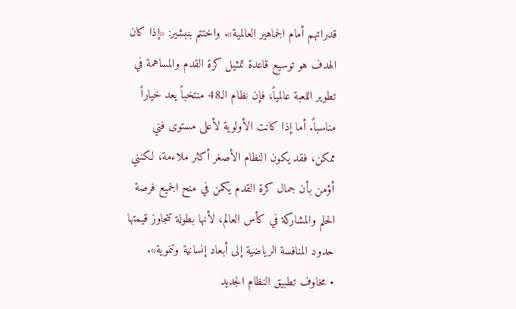قدراتهم أمام الجماهير العالمية». واختتم بنبشير: «إذا كان الهدف هو توسيع قاعدة تمثيل كرة القدم والمساهمة في تطوير اللعبة عالمياً، فإن نظام الـ48 منتخباً يعد خياراً مناسباً. أما إذا كانت الأولوية لأعلى مستوى فني ممكن، فقد يكون النظام الأصغر أكثر ملاءمة، لكنني أؤمن بأن جمال كرة القدم يكمن في منح الجميع فرصة الحلم والمشاركة في كأس العالم، لأنها بطولة تتجاوز قيمتها حدود المنافسة الرياضية إلى أبعاد إنسانية وتنموية».
• مخاوف تطبيق النظام الجديد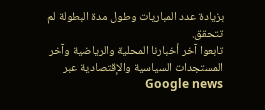بزيادة عدد المباريات وطول مدة البطولة لم تتحقق.
تابعوا آخر أخبارنا المحلية والرياضية وآخر المستجدات السياسية والإقتصادية عبر Google news